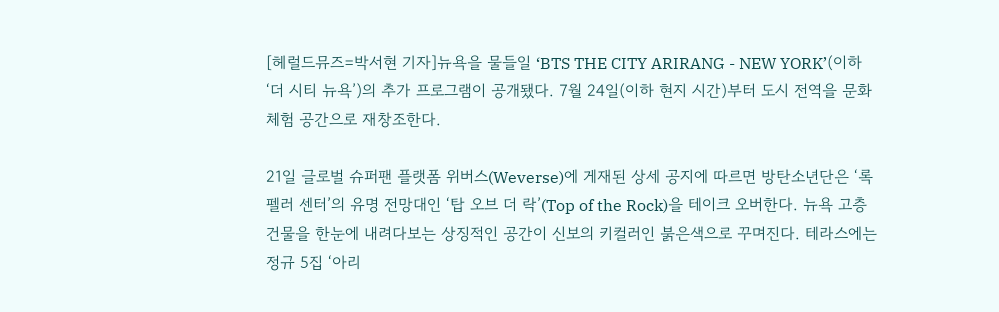[헤럴드뮤즈=박서현 기자]뉴욕을 물들일 ‘BTS THE CITY ARIRANG - NEW YORK’(이하 ‘더 시티 뉴욕’)의 추가 프로그램이 공개됐다. 7월 24일(이하 현지 시간)부터 도시 전역을 문화 체험 공간으로 재창조한다.

21일 글로벌 슈퍼팬 플랫폼 위버스(Weverse)에 게재된 상세 공지에 따르면 방탄소년단은 ‘록펠러 센터’의 유명 전망대인 ‘탑 오브 더 락’(Top of the Rock)을 테이크 오버한다. 뉴욕 고층 건물을 한눈에 내려다보는 상징적인 공간이 신보의 키컬러인 붉은색으로 꾸며진다. 테라스에는 정규 5집 ‘아리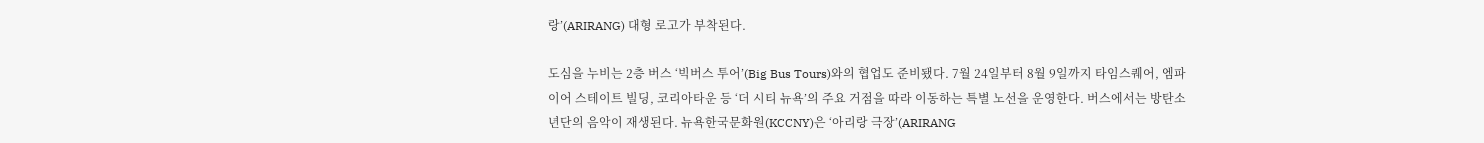랑’(ARIRANG) 대형 로고가 부착된다.

도심을 누비는 2층 버스 ‘빅버스 투어’(Big Bus Tours)와의 협업도 준비됐다. 7월 24일부터 8월 9일까지 타임스퀘어, 엠파이어 스테이트 빌딩, 코리아타운 등 ‘더 시티 뉴욕’의 주요 거점을 따라 이동하는 특별 노선을 운영한다. 버스에서는 방탄소년단의 음악이 재생된다. 뉴욕한국문화원(KCCNY)은 ‘아리랑 극장’(ARIRANG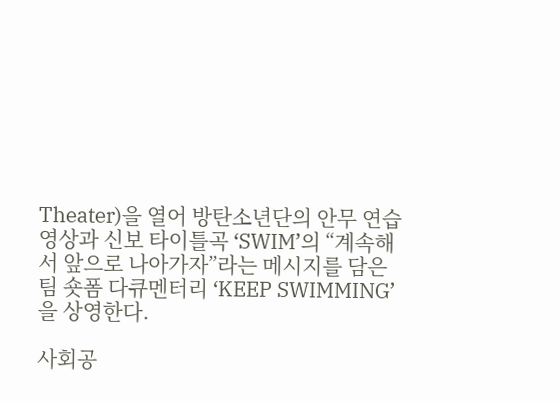Theater)을 열어 방탄소년단의 안무 연습 영상과 신보 타이틀곡 ‘SWIM’의 “계속해서 앞으로 나아가자”라는 메시지를 담은 팀 숏폼 다큐멘터리 ‘KEEP SWIMMING’을 상영한다.

사회공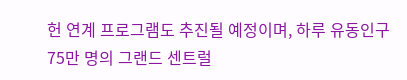헌 연계 프로그램도 추진될 예정이며, 하루 유동인구 75만 명의 그랜드 센트럴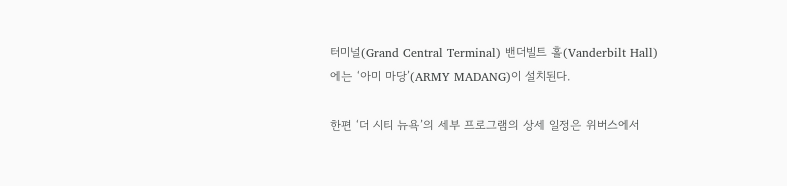터미널(Grand Central Terminal) 밴더빌트 홀(Vanderbilt Hall)에는 ‘아미 마당’(ARMY MADANG)이 설치된다.

한편 ‘더 시티 뉴욕’의 세부 프로그램의 상세 일정은 위버스에서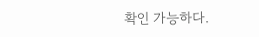확인 가능하다.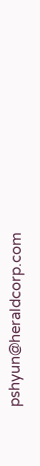pshyun@heraldcorp.com